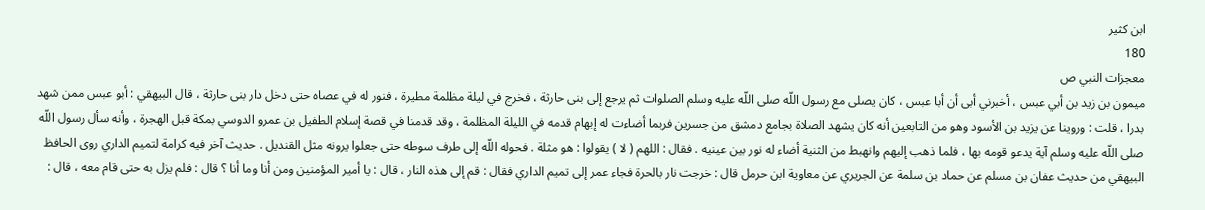ابن كثير
180
معجزات النبي ص
ميمون بن زيد بن أبي عبس ، أخبرني أبى أن أبا عبس ، كان يصلى مع رسول اللّه صلى اللّه عليه وسلم الصلوات ثم يرجع إلى بنى حارثة ، فخرج في ليلة مظلمة مطيرة ، فنور له في عصاه حتى دخل دار بنى حارثة ، قال البيهقي : أبو عبس ممن شهد بدرا ، قلت : وروينا عن يزيد بن الأسود وهو من التابعين أنه كان يشهد الصلاة بجامع دمشق من جسرين فربما أضاءت له إبهام قدمه في الليلة المظلمة ، وقد قدمنا في قصة إسلام الطفيل بن عمرو الدوسي بمكة قبل الهجرة ، وأنه سأل رسول اللّه صلى اللّه عليه وسلم آية يدعو قومه بها ، فلما ذهب إليهم وانهبط من الثنية أضاء له نور بين عينيه . فقال : اللهم ( لا ) يقولوا : هو مثلة . فحوله اللّه إلى طرف سوطه حتى جعلوا يرونه مثل القنديل . حديث آخر فيه كرامة لتميم الداري روى الحافظ البيهقي من حديث عفان بن مسلم عن حماد بن سلمة عن الجريري عن معاوية ابن حرمل قال : خرجت نار بالحرة فجاء عمر إلى تميم الداري فقال : قم إلى هذه النار ، قال : يا أمير المؤمنين ومن أنا وما أنا ؟ قال : فلم يزل به حتى قام معه ، قال :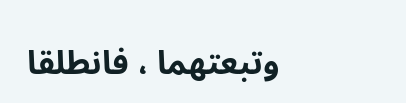وتبعتهما ، فانطلقا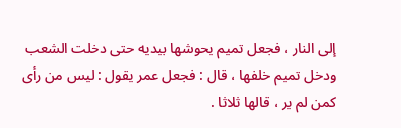إلى النار ، فجعل تميم يحوشها بيديه حتى دخلت الشعب ودخل تميم خلفها ، قال : فجعل عمر يقول : ليس من رأى كمن لم ير ، قالها ثلاثا .